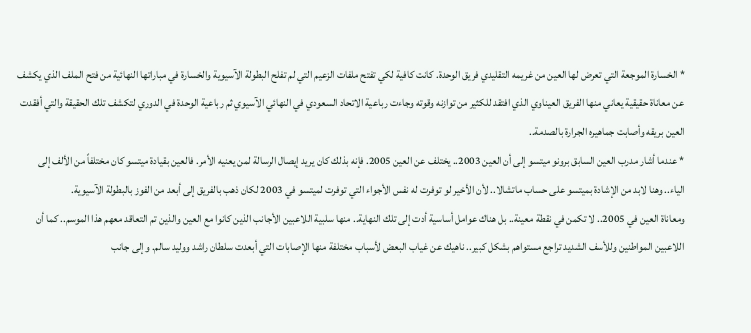* الخسارة الموجعة التي تعرض لها العين من غريمه التقليدي فريق الوحدة. كانت كافية لكي تفتح ملفات الزعيم التي لم تفلح البطولة الآسيوية والخسارة في مباراتها النهائية من فتح الملف الذي يكشف عن معاناة حقيقية يعاني منها الفريق العيناوي الذي افتقد للكثير من توازنه وقوته وجاءت رباعية الاتحاد السعودي في النهائي الآسيوي ثم رباعية الوحدة في الدوري لتكشف تلك الحقيقة والتي أفقدت العين بريقه وأصابت جماهيره الجرارة بالصدمة..
* عندما أشار مدرب العين السابق برونو ميتسو إلى أن العين 2003.. يختلف عن العين 2005. فإنه بذلك كان يريد إيصال الرسالة لمن يعنيه الأمر. فالعين بقيادة ميتسو كان مختلفاً من الألف إلى الياء.. وهنا لابد من الإشادة بميتسو على حساب ماتشالا.. لأن الأخير لو توفرت له نفس الأجواء التي توفرت لميتسو في 2003 لكان ذهب بالفريق إلى أبعد من الفوز بالبطولة الآسيوية.
ومعاناة العين في 2005.. لا تكمن في نقطة معينة.. بل هناك عوامل أساسية أدت إلى تلك النهاية.. منها سلبية اللاعبين الأجانب الذين كانوا مع العين والذين تم التعاقد معهم هذا الموسم.. كما أن اللاعبين المواطنين وللأسف الشديد تراجع مستواهم بشكل كبير.. ناهيك عن غياب البعض لأسباب مختلفة منها الإصابات التي أبعدت سلطان راشد ووليد سالم. وإلى جانب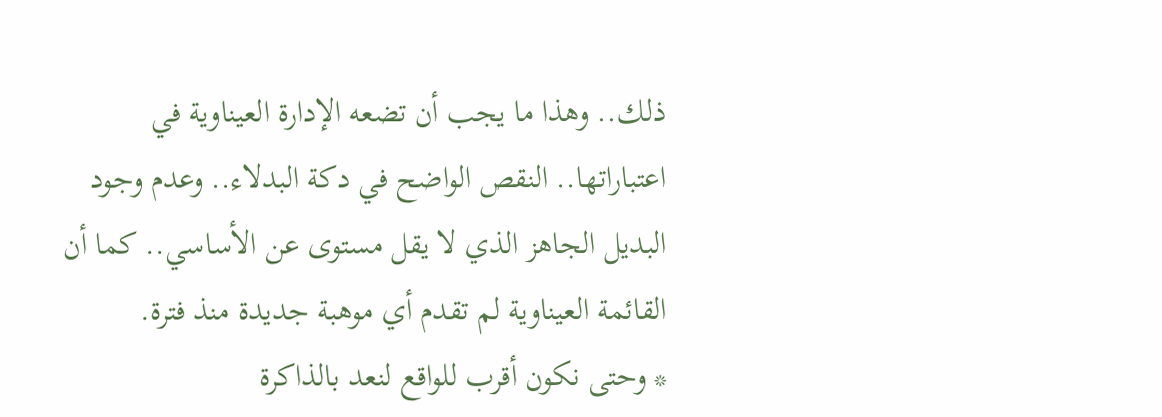ذلك.. وهذا ما يجب أن تضعه الإدارة العيناوية في اعتباراتها.. النقص الواضح في دكة البدلاء.. وعدم وجود البديل الجاهز الذي لا يقل مستوى عن الأساسي.. كما أن القائمة العيناوية لم تقدم أي موهبة جديدة منذ فترة.
* وحتى نكون أقرب للواقع لنعد بالذاكرة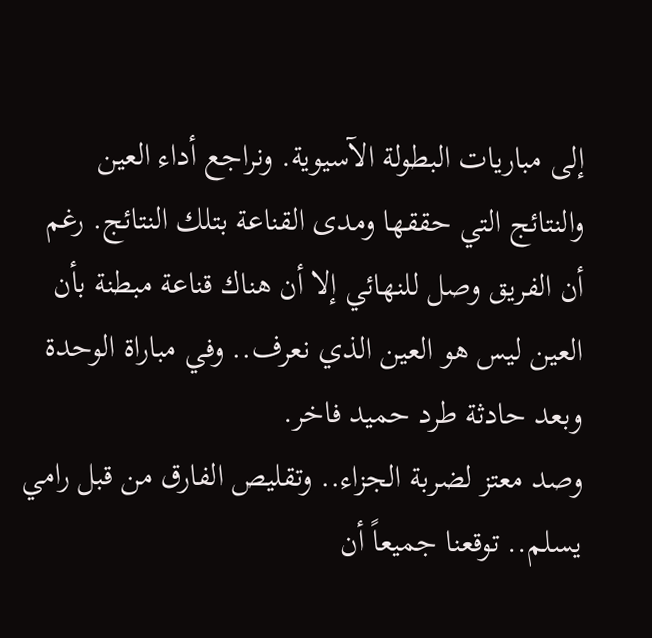إلى مباريات البطولة الآسيوية. ونراجع أداء العين والنتائج التي حققها ومدى القناعة بتلك النتائج. رغم أن الفريق وصل للنهائي إلا أن هناك قناعة مبطنة بأن العين ليس هو العين الذي نعرف.. وفي مباراة الوحدة وبعد حادثة طرد حميد فاخر.
وصد معتز لضربة الجزاء.. وتقليص الفارق من قبل رامي يسلم.. توقعنا جميعاً أن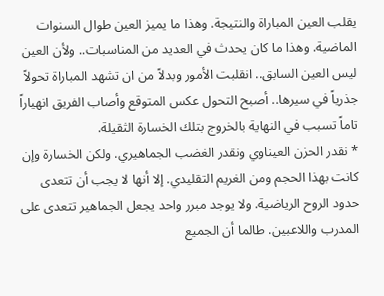يقلب العين المباراة والنتيجة. وهذا ما يميز العين طوال السنوات الماضية. وهذا ما كان يحدث في العديد من المناسبات.. ولأن العين ليس العين السابق.. انقلبت الأمور وبدلاً من ان تشهد المباراة تحولاً جذرياً في سيرها.. أصبح التحول عكس المتوقع وأصاب الفريق انهياراً تاماً تسبب في النهاية بالخروج بتلك الخسارة الثقيلة.
* نقدر الحزن العيناوي ونقدر الغضب الجماهيري. ولكن الخسارة وإن كانت بهذا الحجم ومن الغريم التقليدي. إلا أنها لا يجب أن تتعدى حدود الروح الرياضية. ولا يوجد مبرر واحد يجعل الجماهير تتعدى على المدرب واللاعبين. طالما أن الجميع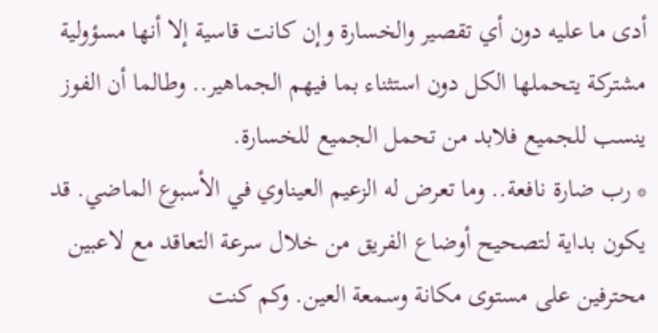أدى ما عليه دون أي تقصير والخسارة وإن كانت قاسية إلا أنها مسؤولية مشتركة يتحملها الكل دون استثناء بما فيهم الجماهير.. وطالما أن الفوز ينسب للجميع فلابد من تحمل الجميع للخسارة.
* رب ضارة نافعة.. وما تعرض له الزعيم العيناوي في الأسبوع الماضي. قد يكون بداية لتصحيح أوضاع الفريق من خلال سرعة التعاقد مع لاعبين محترفين على مستوى مكانة وسمعة العين. وكم كنت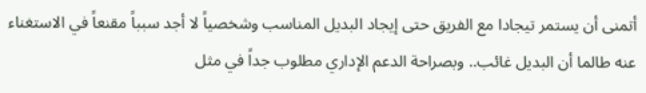أتمنى أن يستمر تيجادا مع الفريق حتى إيجاد البديل المناسب وشخصياً لا أجد سبباً مقنعاً في الاستغناء عنه طالما أن البديل غائب.. وبصراحة الدعم الإداري مطلوب جداً في مثل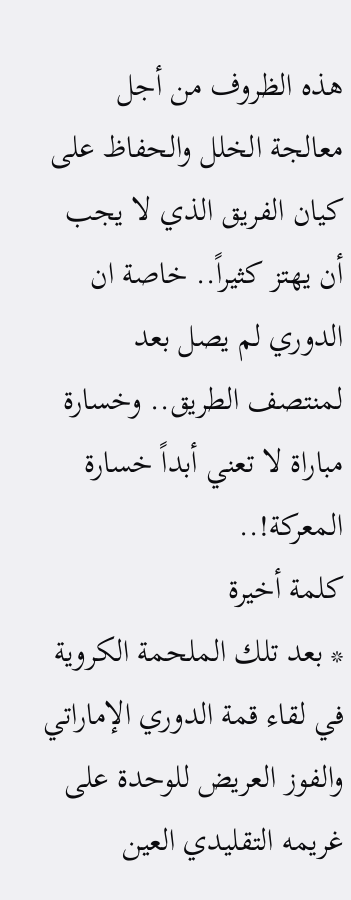هذه الظروف من أجل معالجة الخلل والحفاظ على كيان الفريق الذي لا يجب أن يهتز كثيراً.. خاصة ان الدوري لم يصل بعد لمنتصف الطريق.. وخسارة مباراة لا تعني أبداً خسارة المعركة!..
كلمة أخيرة
* بعد تلك الملحمة الكروية في لقاء قمة الدوري الإماراتي والفوز العريض للوحدة على غريمه التقليدي العين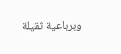وبرباعية ثقيلة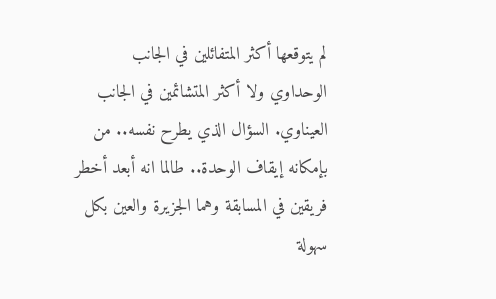لم يتوقعها أكثر المتفائلين في الجانب الوحداوي ولا أكثر المتشائمين في الجانب العيناوي. السؤال الذي يطرح نفسه.. من بإمكانه إيقاف الوحدة.. طالما انه أبعد أخطر فريقين في المسابقة وهما الجزيرة والعين بكل سهولة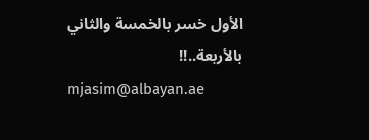الأول خسر بالخمسة والثاني بالأربعة..!!
mjasim@albayan.ae